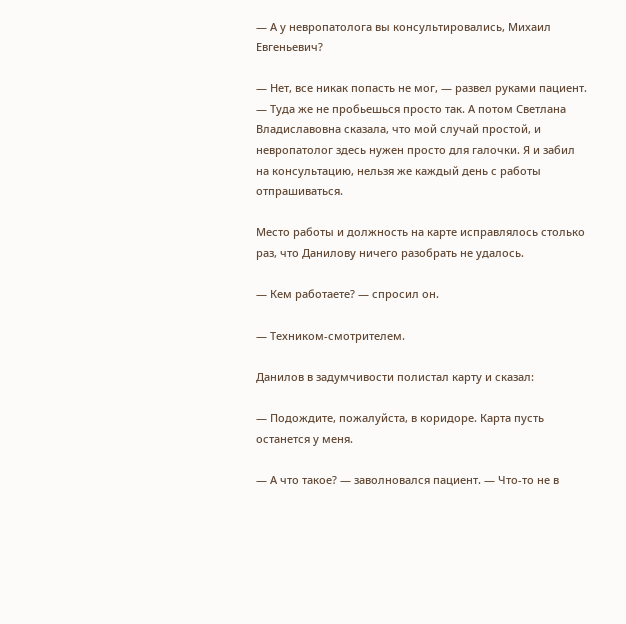— А у невропатолога вы консультировались, Михаил Евгеньевич?

— Нет, все никак попасть не мог, — развел руками пациент. — Туда же не пробьешься просто так. А потом Светлана Владиславовна сказала, что мой случай простой, и невропатолог здесь нужен просто для галочки. Я и забил на консультацию, нельзя же каждый день с работы отпрашиваться.

Место работы и должность на карте исправлялось столько раз, что Данилову ничего разобрать не удалось.

— Кем работаете? — спросил он.

— Техником-смотрителем.

Данилов в задумчивости полистал карту и сказал:

— Подождите, пожалуйста, в коридоре. Карта пусть останется у меня.

— А что такое? — заволновался пациент. — Что-то не в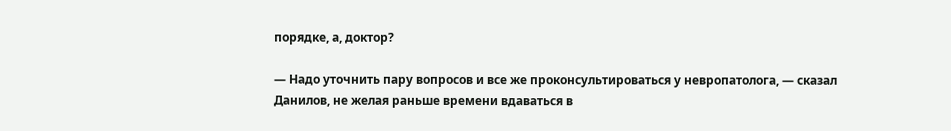порядке, а, доктор?

— Надо уточнить пару вопросов и все же проконсультироваться у невропатолога, — сказал Данилов, не желая раньше времени вдаваться в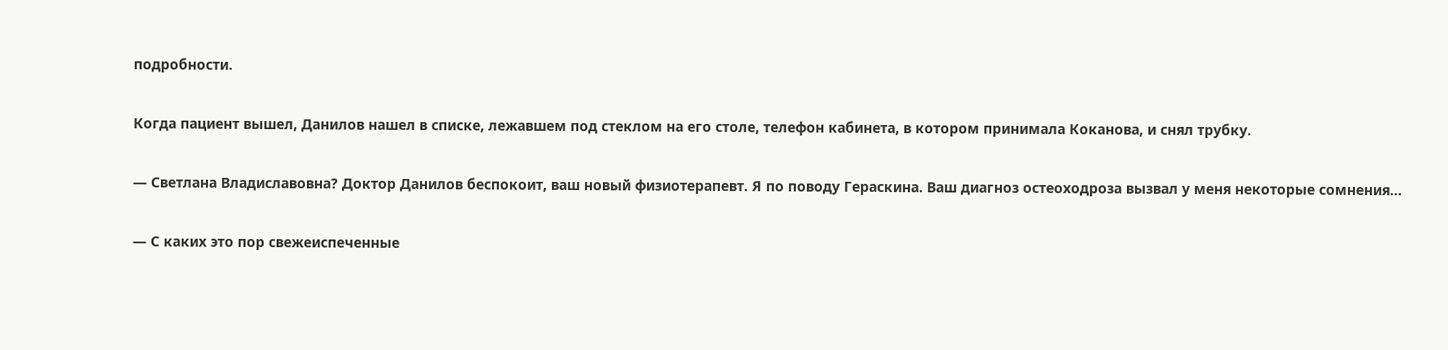подробности.

Когда пациент вышел, Данилов нашел в списке, лежавшем под стеклом на его столе, телефон кабинета, в котором принимала Коканова, и снял трубку.

— Светлана Владиславовна? Доктор Данилов беспокоит, ваш новый физиотерапевт. Я по поводу Гераскина. Ваш диагноз остеоходроза вызвал у меня некоторые сомнения…

— С каких это пор свежеиспеченные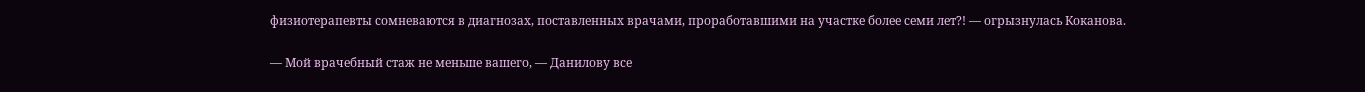физиотерапевты сомневаются в диагнозах, поставленных врачами, проработавшими на участке более семи лет?! — огрызнулась Коканова.

— Мой врачебный стаж не меньше вашего, — Данилову все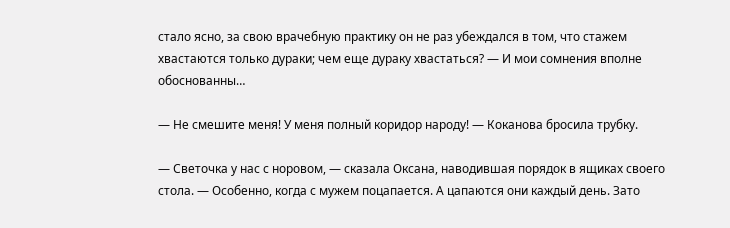стало ясно, за свою врачебную практику он не раз убеждался в том, что стажем хвастаются только дураки; чем еще дураку хвастаться? — И мои сомнения вполне обоснованны…

— Не смешите меня! У меня полный коридор народу! — Коканова бросила трубку.

— Светочка у нас с норовом, — сказала Оксана, наводившая порядок в ящиках своего стола. — Особенно, когда с мужем поцапается. А цапаются они каждый день. Зато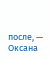после, — Оксана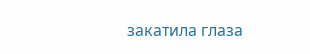закатила глаза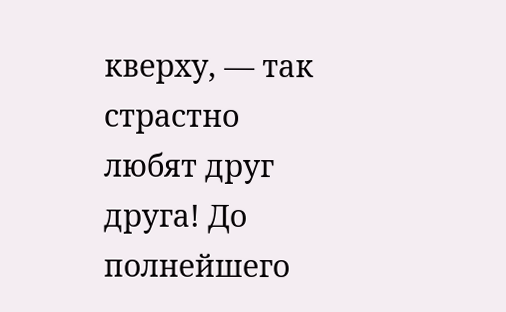кверху, — так страстно любят друг друга! До полнейшего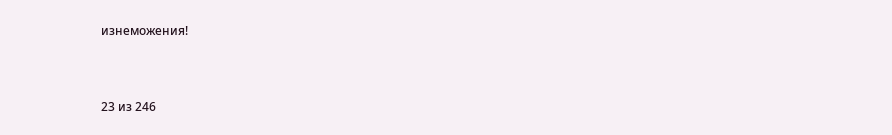изнеможения!



23 из 246